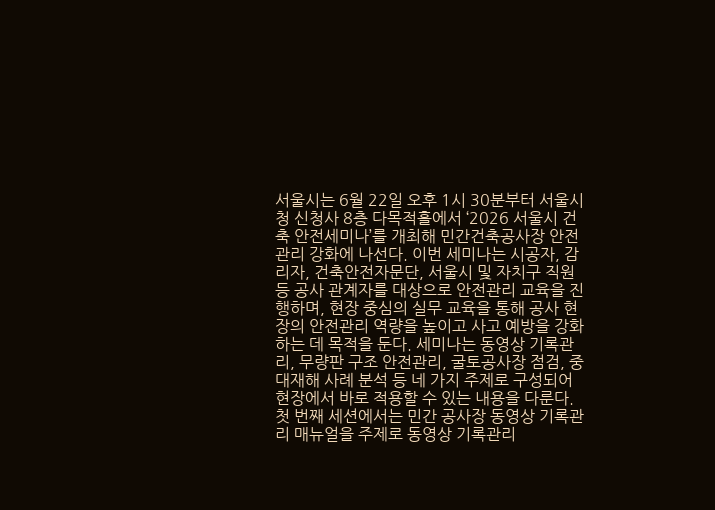서울시는 6월 22일 오후 1시 30분부터 서울시청 신청사 8층 다목적홀에서 ‘2026 서울시 건축 안전세미나’를 개최해 민간건축공사장 안전관리 강화에 나선다. 이번 세미나는 시공자, 감리자, 건축안전자문단, 서울시 및 자치구 직원 등 공사 관계자를 대상으로 안전관리 교육을 진행하며, 현장 중심의 실무 교육을 통해 공사 현장의 안전관리 역량을 높이고 사고 예방을 강화하는 데 목적을 둔다. 세미나는 동영상 기록관리, 무량판 구조 안전관리, 굴토공사장 점검, 중대재해 사례 분석 등 네 가지 주제로 구성되어 현장에서 바로 적용할 수 있는 내용을 다룬다.
첫 번째 세션에서는 민간 공사장 동영상 기록관리 매뉴얼을 주제로 동영상 기록관리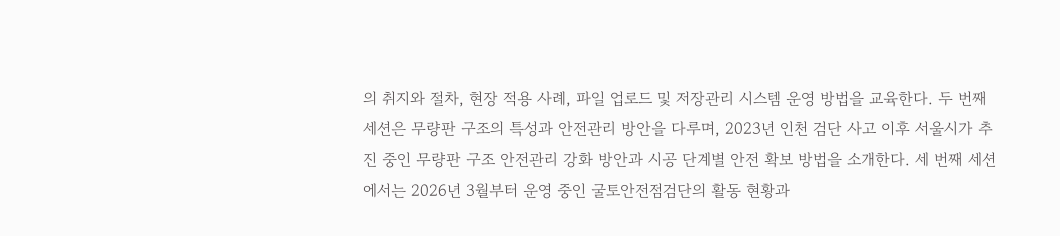의 취지와 절차, 현장 적용 사례, 파일 업로드 및 저장관리 시스템 운영 방법을 교육한다. 두 번째 세션은 무량판 구조의 특성과 안전관리 방안을 다루며, 2023년 인천 검단 사고 이후 서울시가 추진 중인 무량판 구조 안전관리 강화 방안과 시공 단계별 안전 확보 방법을 소개한다. 세 번째 세션에서는 2026년 3월부터 운영 중인 굴토안전점검단의 활동 현황과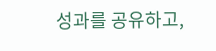성과를 공유하고,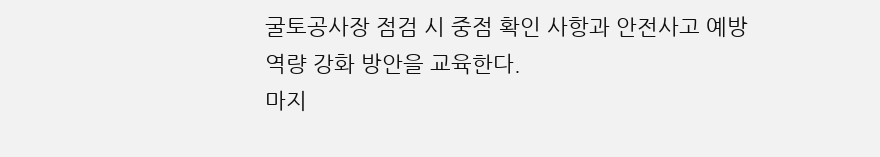굴토공사장 점검 시 중점 확인 사항과 안전사고 예방 역량 강화 방안을 교육한다.
마지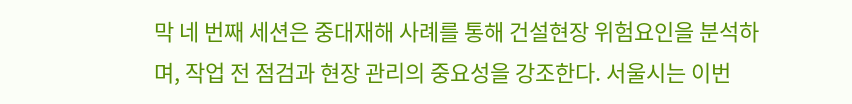막 네 번째 세션은 중대재해 사례를 통해 건설현장 위험요인을 분석하며, 작업 전 점검과 현장 관리의 중요성을 강조한다. 서울시는 이번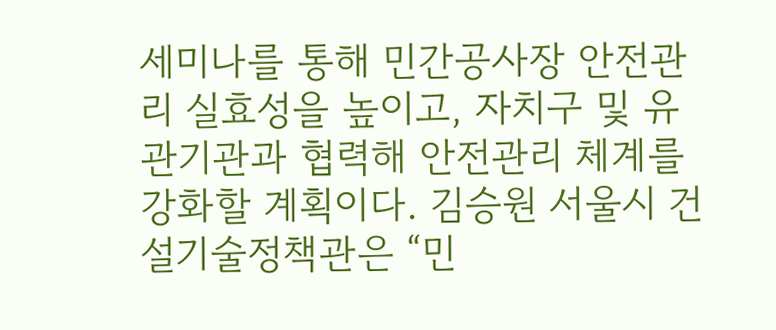세미나를 통해 민간공사장 안전관리 실효성을 높이고, 자치구 및 유관기관과 협력해 안전관리 체계를 강화할 계획이다. 김승원 서울시 건설기술정책관은 “민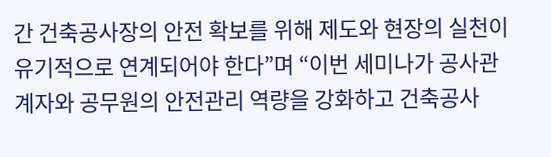간 건축공사장의 안전 확보를 위해 제도와 현장의 실천이 유기적으로 연계되어야 한다”며 “이번 세미나가 공사관계자와 공무원의 안전관리 역량을 강화하고 건축공사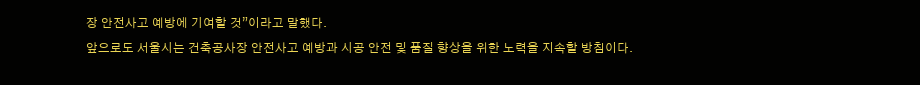장 안전사고 예방에 기여할 것”이라고 말했다.
앞으로도 서울시는 건축공사장 안전사고 예방과 시공 안전 및 품질 향상을 위한 노력을 지속할 방침이다.